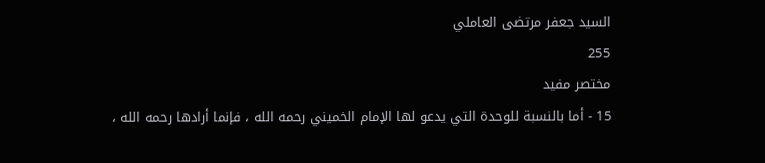السيد جعفر مرتضى العاملي
255
مختصر مفيد
15 - أما بالنسبة للوحدة التي يدعو لها الإمام الخميني رحمه الله ، فإنما أرادها رحمه الله ،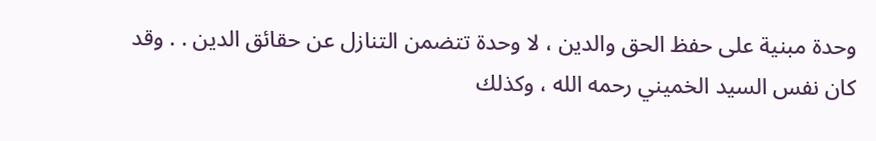وحدة مبنية على حفظ الحق والدين ، لا وحدة تتضمن التنازل عن حقائق الدين . . وقد كان نفس السيد الخميني رحمه الله ، وكذلك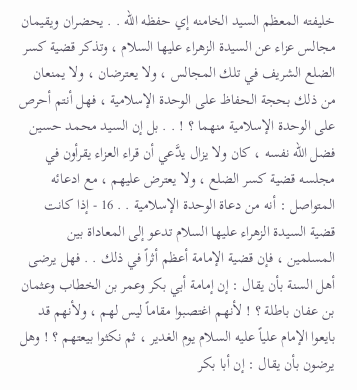خليفته المعظم السيد الخامنه إي حفظه الله . . يحضران ويقيمان مجالس عزاء عن السيدة الزهراء عليها السلام ، وتذكر قضية كسر الضلع الشريف في تلك المجالس ، ولا يعترضان ، ولا يمنعان من ذلك بحجة الحفاظ على الوحدة الإسلامية ، فهل أنتم أحرص على الوحدة الإسلامية منهما ؟ ! . . بل إن السيد محمد حسين فضل الله نفسه ، كان ولا يزال يدَّعي أن قراء العزاء يقرأون في مجلسه قضية كسر الضلع ، ولا يعترض عليهم ، مع ادعائه المتواصل : أنه من دعاة الوحدة الإسلامية . . 16 - إذا كانت قضية السيدة الزهراء عليها السلام تدعو إلى المعاداة بين المسلمين ، فإن قضية الإمامة أعظم أثراً في ذلك . . فهل يرضى أهل السنة بأن يقال : إن إمامة أبي بكر وعمر بن الخطاب وعثمان بن عفان باطلة ؟ ! لأنهم اغتصبوا مقاماً ليس لهم ، ولأنهم قد بايعوا الإمام علياً عليه السلام يوم الغدير ، ثم نكثوا بيعتهم ؟ ! وهل يرضون بأن يقال : إن أبا بكر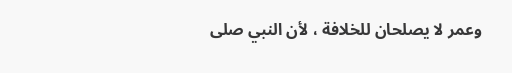وعمر لا يصلحان للخلافة ، لأن النبي صلى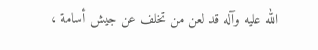الله عليه وآله قد لعن من تخلف عن جيش أسامة ،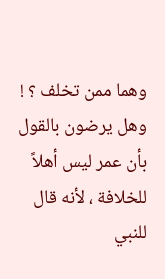وهما ممن تخلف ؟ ! وهل يرضون بالقول بأن عمر ليس أهلاً للخلافة ، لأنه قال للنبي